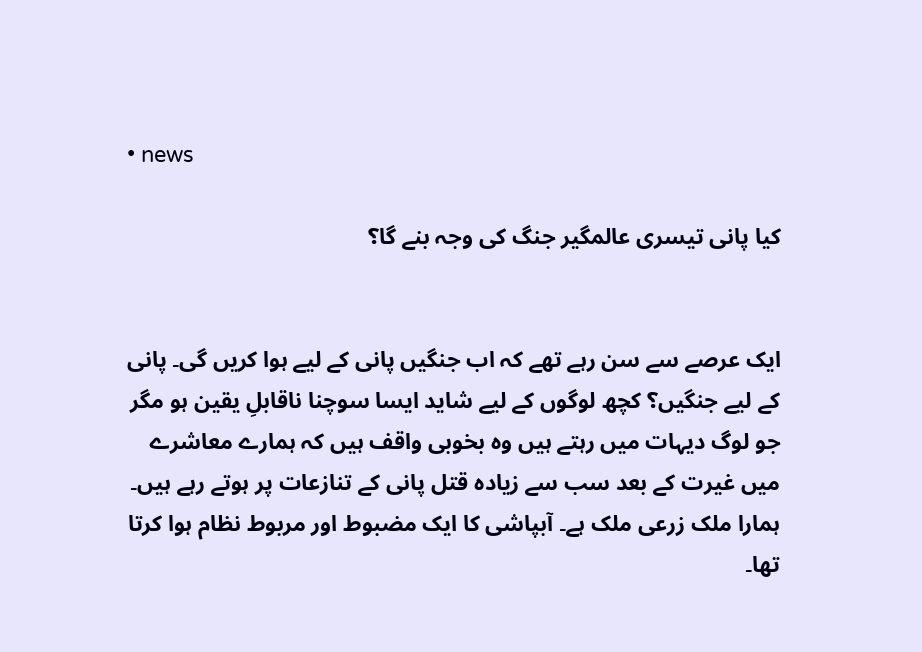• news

کیا پانی تیسری عالمگیر جنگ کی وجہ بنے گا؟


ایک عرصے سے سن رہے تھے کہ اب جنگیں پانی کے لیے ہوا کریں گی۔ پانی کے لیے جنگیں؟ کچھ لوگوں کے لیے شاید ایسا سوچنا ناقابلِ یقین ہو مگر جو لوگ دیہات میں رہتے ہیں وہ بخوبی واقف ہیں کہ ہمارے معاشرے میں غیرت کے بعد سب سے زیادہ قتل پانی کے تنازعات پر ہوتے رہے ہیں۔ ہمارا ملک زرعی ملک ہے۔ آبپاشی کا ایک مضبوط اور مربوط نظام ہوا کرتا تھا۔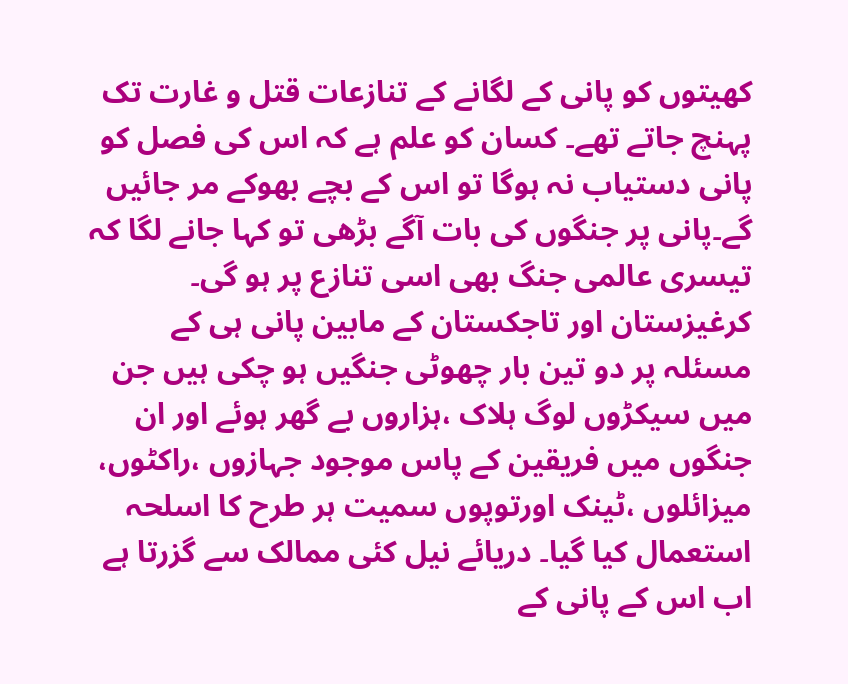کھیتوں کو پانی کے لگانے کے تنازعات قتل و غارت تک پہنچ جاتے تھے۔ کسان کو علم ہے کہ اس کی فصل کو پانی دستیاب نہ ہوگا تو اس کے بچے بھوکے مر جائیں گے۔پانی پر جنگوں کی بات آگے بڑھی تو کہا جانے لگا کہ تیسری عالمی جنگ بھی اسی تنازع پر ہو گی۔ کرغیزستان اور تاجکستان کے مابین پانی ہی کے مسئلہ پر دو تین بار چھوٹی جنگیں ہو چکی ہیں جن میں سیکڑوں لوگ ہلاک ،ہزاروں بے گھر ہوئے اور ان جنگوں میں فریقین کے پاس موجود جہازوں ،راکٹوں، میزائلوں ،ٹینک اورتوپوں سمیت ہر طرح کا اسلحہ استعمال کیا گیا۔ دریائے نیل کئی ممالک سے گزرتا ہے اب اس کے پانی کے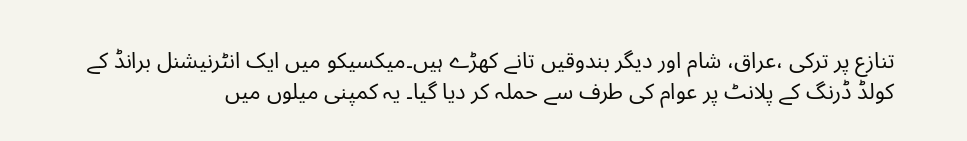تنازع پر ترکی ،عراق، شام اور دیگر بندوقیں تانے کھڑے ہیں۔میکسیکو میں ایک انٹرنیشنل برانڈ کے کولڈ ڈرنگ کے پلانٹ پر عوام کی طرف سے حملہ کر دیا گیا۔ یہ کمپنی میلوں میں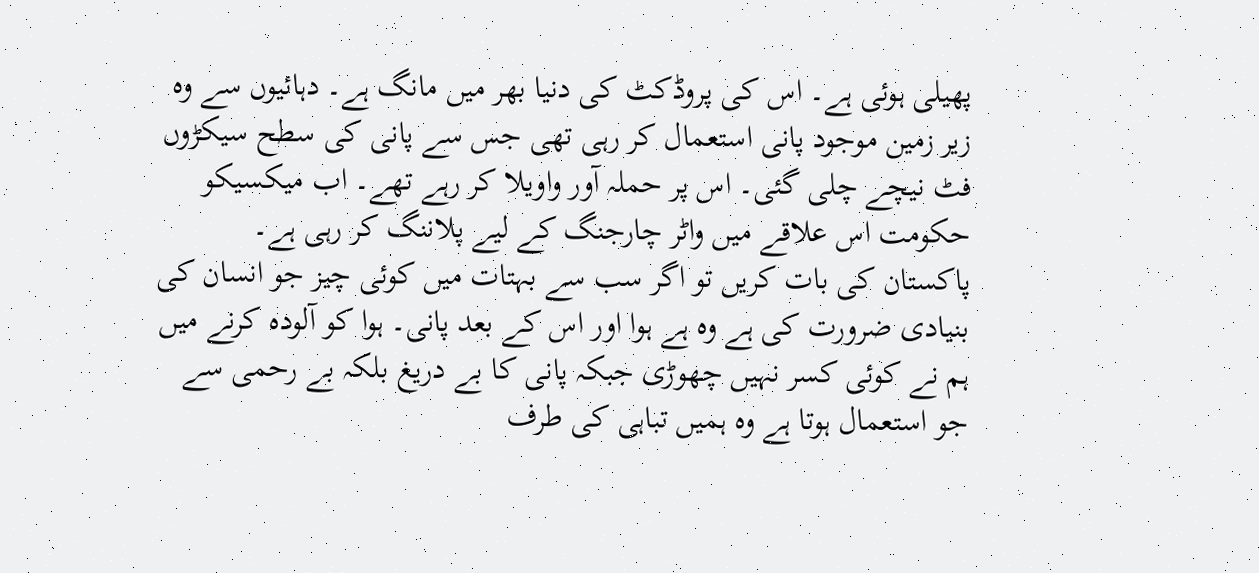پھیلی ہوئی ہے۔ اس کی پروڈکٹ کی دنیا بھر میں مانگ ہے۔ دہائیوں سے وہ زیر زمین موجود پانی استعمال کر رہی تھی جس سے پانی کی سطح سیکڑوں فٹ نیچے چلی گئی۔ اس پر حملہ آور واویلا کر رہے تھے۔ اب میکسیکو حکومت اس علاقے میں واٹر چارجنگ کے لیے پلاننگ کر رہی ہے۔
پاکستان کی بات کریں تو اگر سب سے بہتات میں کوئی چیز جو انسان کی بنیادی ضرورت کی ہے وہ ہے ہوا اور اس کے بعد پانی۔ ہوا کو آلودہ کرنے میں ہم نے کوئی کسر نہیں چھوڑی جبکہ پانی کا بے دریغ بلکہ بے رحمی سے جو استعمال ہوتا ہے وہ ہمیں تباہی کی طرف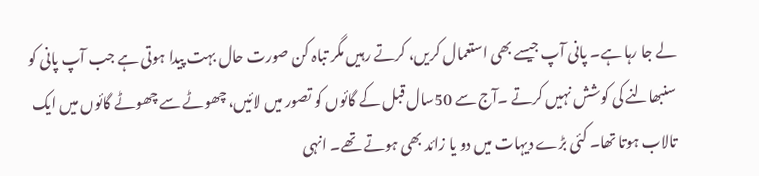لے جا رہا ہے۔ پانی آپ جیسے بھی استعمال کریں، کرتے رہیں مگر تباہ کن صورت حال بہت پیدا ہوتی ہے جب آپ پانی کو سنبھالنے کی کوشش نہیں کرتے ۔آج سے 50سال قبل کے گائوں کو تصور میں لائیں، چھوٹے سے چھوٹے گائوں میں ایک تالاب ہوتا تھا۔ کئی بڑے دیہات میں دو یا زائد بھی ہوتے تھے۔ انہی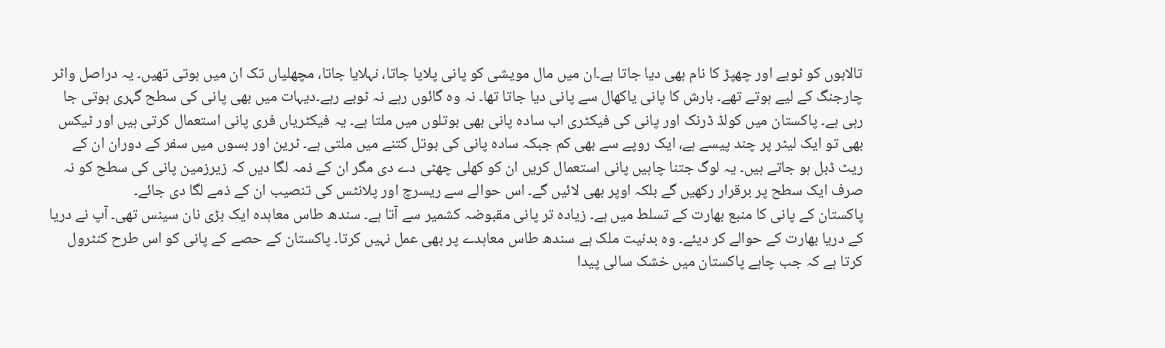تالابوں کو ٹوبے اور چھپڑ کا نام بھی دیا جاتا ہے۔ان میں مال مویشی کو پانی پلایا جاتا، نہلایا جاتا، مچھلیاں تک ان میں ہوتی تھیں۔ یہ دراصل واٹر چارجنگ کے لیے ہوتے تھے۔ بارش کا پانی یاکھال سے پانی دیا جاتا تھا۔ نہ وہ گائوں رہے نہ ٹوبے رہے۔دیہات میں بھی پانی کی سطح گہری ہوتی جا رہی ہے۔ پاکستان میں کولڈ ڈرنک اور پانی کی فیکٹری اب سادہ پانی بھی بوتلوں میں ملتا ہے۔ یہ فیکٹریاں فری پانی استعمال کرتی ہیں اور ٹیکس بھی تو ایک لیٹر پر چند پیسے ہے، ایک روپے سے بھی کم جبکہ سادہ پانی کی بوتل کتنے میں ملتی ہے۔ ٹرین اور بسوں میں سفر کے دوران ان کے ریٹ ڈبل ہو جاتے ہیں۔ یہ لوگ جتنا چاہیں پانی استعمال کریں ان کو کھلی چھٹی دے دی مگر ان کے ذمہ لگا دیں کہ زیرزمین پانی کی سطح کو نہ صرف ایک سطح پر برقرار رکھیں گے بلکہ اوپر بھی لائیں گے۔ اس حوالے سے ریسرچ اور پلانٹس کی تنصیب ان کے ذمے لگا دی جائے۔
پاکستان کے پانی کا منبع بھارت کے تسلط میں ہے۔ زیادہ تر پانی مقبوضہ کشمیر سے آتا ہے۔ سندھ طاس معاہدہ ایک بڑی نان سینس تھی۔ آپ نے دریا کے دریا بھارت کے حوالے کر دیئے۔ وہ بدنیت ملک ہے سندھ طاس معاہدے پر بھی عمل نہیں کرتا۔ پاکستان کے حصے کے پانی کو اس طرح کنٹرول کرتا ہے کہ جب چاہے پاکستان میں خشک سالی پیدا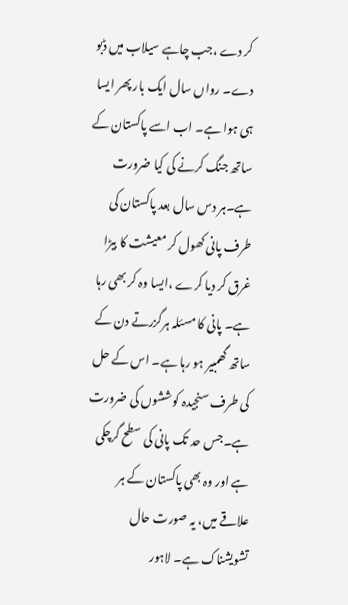کر دے ،جب چاہے سیلاب میں ڈبو دے۔ رواں سال ایک بار پھر ایسا ہی ہوا ہے۔ اب اسے پاکستان کے ساتھ جنگ کرنے کی کیا ضرورت ہے۔ہر دس سال بعد پاکستان کی طرف پانی کھول کر معیشت کا بیڑا غرق کر دیا کرے ،ایسا وہ کر بھی رہا ہے۔ پانی کا مسئلہ ہرگزرتے دن کے ساتھ گھمبیر ہو رہا ہے۔ اس کے حل کی طرف سنجیدہ کوششوں کی ضرورت ہے۔جس حد تک پانی کی سطح گرچکی ہے اور وہ بھی پاکستان کے ہر علاقے میں، یہ صورت حال تشویشناک ہے۔ لاہور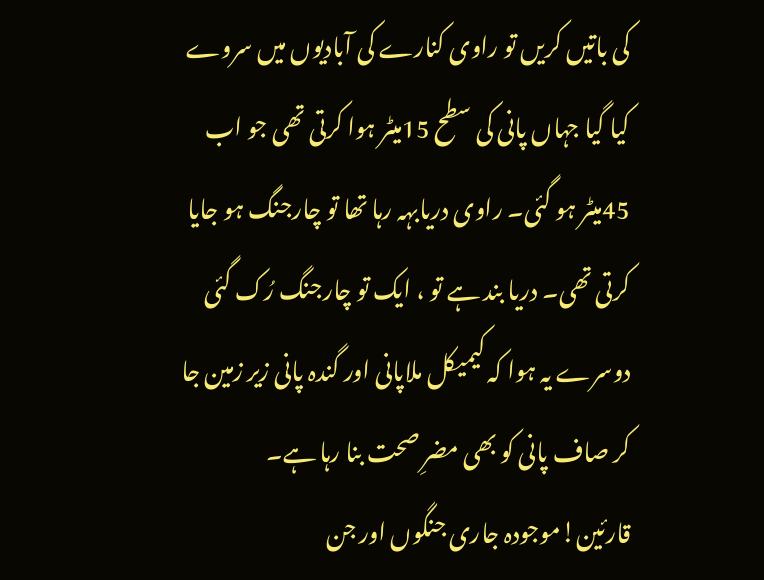کی باتیں کریں تو راوی کنارے کی آبادیوں میں سروے کیا گیا جہاں پانی کی سطح 15میٹر ہوا کرتی تھی جو اب 45میٹر ہو گئی۔ راوی دریابہہ رہا تھا تو چارجنگ ہو جایا کرتی تھی۔ دریا بند ہے تو ، ایک تو چارجنگ رُک گئی دوسرے یہ ہوا کہ کیمیکل ملاپانی اور گندہ پانی زیر زمین جا کر صاف پانی کو بھی مضرِ صحت بنا رہا ہے۔
قارئین!موجودہ جاری جنگوں اور جن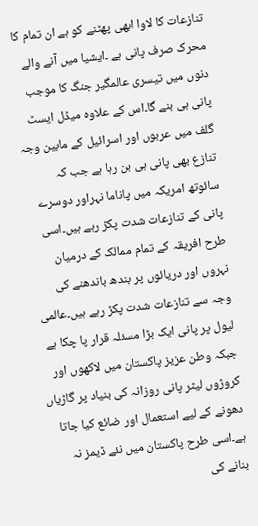تنازعات کا لاوا ابھی پھٹنے کو ہے ان تمام کا محرک صرف پانی ہے ۔ایشیا میں آنے والے دنوں میں تیسری عالمگیر جنگ کا موجب پانی ہی بنے گا۔اس کے علاوہ میڈل ایسٹ گلف میں عربوں اور اسرائیل کے مابین وجہ تنازع بھی پانی ہی بن رہا ہے جب کہ سائوتھ امریکہ میں پاناما نہراور دوسرے پانی کے تنازعات شدت پکڑ رہے ہیں۔اسی طرح افریقہ کے تمام ممالک کے درمیان نہروں اور دریائوں پر بندھ باندھنے کی وجہ سے تنازعات شدت پکڑ رہے ہیں۔عالمی لیول پر پانی ایک بڑا مسئلہ قرار پا چکا ہے جبکہ وطن عزیز پاکستان میں لاکھوں اور کروڑوں لیٹر پانی روزانہ کی بنیاد پر گاڑیاں دھونے کے لیے استعمال اور ضائع کیا جاتا ہے۔اسی طرح پاکستان میں نئے ڈیمز نہ بنانے کی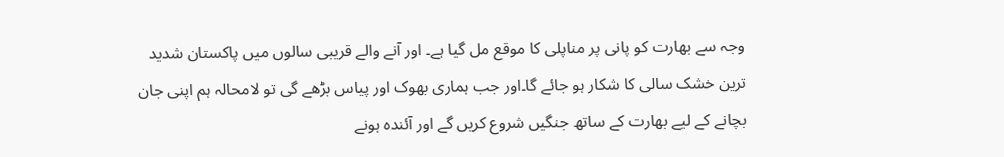وجہ سے بھارت کو پانی پر مناپلی کا موقع مل گیا ہے۔ اور آنے والے قریبی سالوں میں پاکستان شدید ترین خشک سالی کا شکار ہو جائے گا۔اور جب ہماری بھوک اور پیاس بڑھے گی تو لامحالہ ہم اپنی جان بچانے کے لیے بھارت کے ساتھ جنگیں شروع کریں گے اور آئندہ ہونے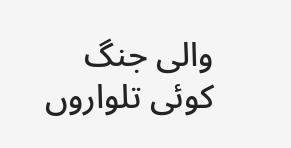والی جنگ کوئی تلواروں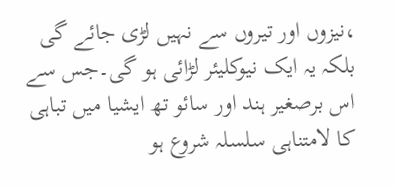،نیزوں اور تیروں سے نہیں لڑی جائے گی بلکہ یہ ایک نیوکلیئر لڑائی ہو گی۔جس سے اس برصغیر ہند اور سائو تھ ایشیا میں تباہی کا لامتناہی سلسلہ شروع ہو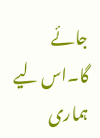جائے گا۔اس لیے ہماری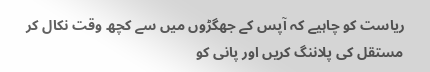ریاست کو چاہیے کہ آپس کے جھگڑوں میں سے کچھ وقت نکال کر مستقل کی پلاننگ کریں اور پانی کو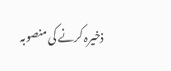ذخیرہ کرنے کی منصوبہ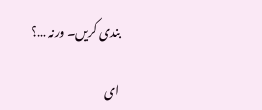بندی کریں۔ ورنہ …؟

ای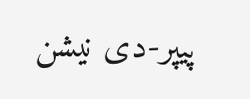پیپر-دی نیشن